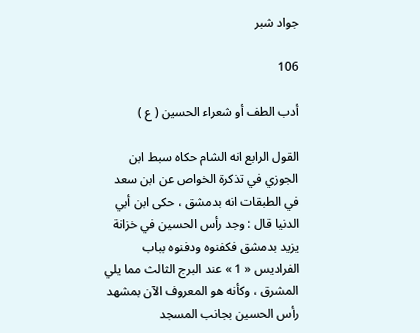جواد شبر

106

أدب الطف أو شعراء الحسين ( ع )

القول الرابع انه الشام حكاه سبط ابن الجوزي في تذكرة الخواص عن ابن سعد في الطبقات انه بدمشق ، حكى ابن أبي الدنيا قال : وجد رأس الحسين في خزانة يزيد بدمشق فكفنوه ودفنوه بباب الفراديس « 1 » عند البرج الثالث مما يلي المشرق ، وكأنه هو المعروف الآن بمشهد رأس الحسين بجانب المسجد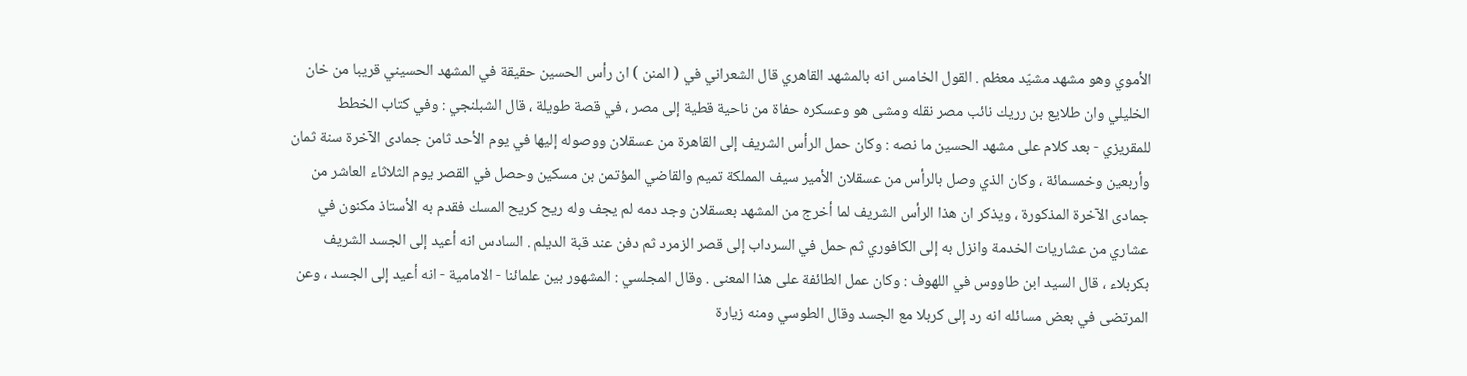الأموي وهو مشهد مشيّد معظم . القول الخامس انه بالمشهد القاهري قال الشعراني في ( المنن ) ان رأس الحسين حقيقة في المشهد الحسيني قريبا من خان الخليلي وان طلايع بن رريك نائب مصر نقله ومشى هو وعسكره حفاة من ناحية قطية إلى مصر ، في قصة طويلة ، قال الشبلنجي : وفي كتاب الخطط للمقريزي - بعد كلام على مشهد الحسين ما نصه : وكان حمل الرأس الشريف إلى القاهرة من عسقلان ووصوله إليها في يوم الأحد ثامن جمادى الآخرة سنة ثمان وأربعين وخمسمائة ، وكان الذي وصل بالرأس من عسقلان الأمير سيف المملكة تميم والقاضي المؤتمن بن مسكين وحصل في القصر يوم الثلاثاء العاشر من جمادى الآخرة المذكورة ، ويذكر ان هذا الرأس الشريف لما أخرج من المشهد بعسقلان وجد دمه لم يجف وله ريح كريح المسك فقدم به الأستاذ مكنون في عشاري من عشاريات الخدمة وانزل به إلى الكافوري ثم حمل في السرداب إلى قصر الزمرد ثم دفن عند قبة الديلم . السادس انه أعيد إلى الجسد الشريف بكربلاء ، قال السيد ابن طاووس في اللهوف : وكان عمل الطائفة على هذا المعنى . وقال المجلسي : المشهور بين علمائنا - الامامية - انه أعيد إلى الجسد ، وعن المرتضى في بعض مسائله انه رد إلى كربلا مع الجسد وقال الطوسي ومنه زيارة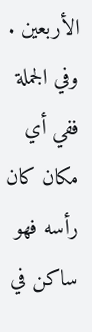الأربعين . وفي الجملة ففي أي مكان كان رأسه فهو ساكن في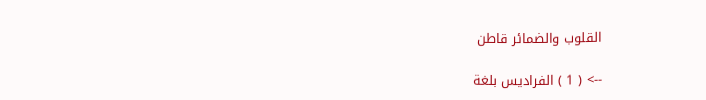القلوب والضمائر قاطن

--> ( 1 ) الفراديس بلغة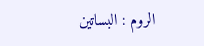الروم : البساتين